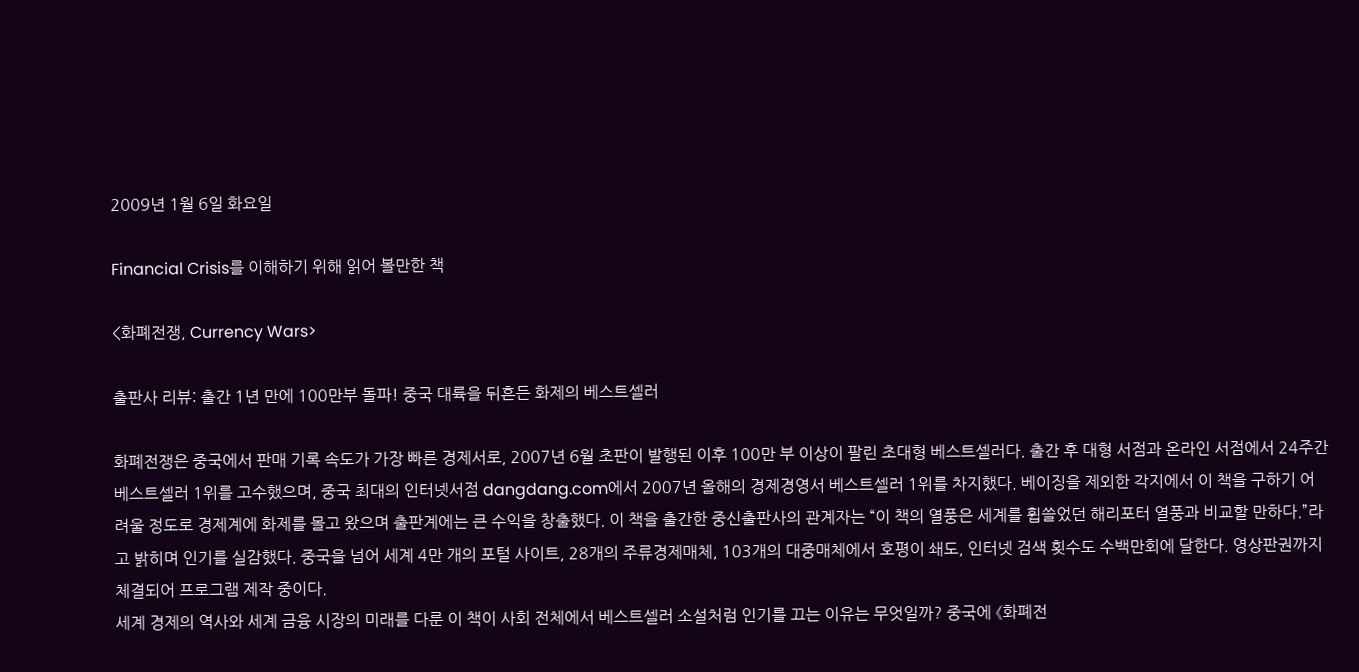2009년 1월 6일 화요일

Financial Crisis를 이해하기 위해 읽어 볼만한 책

<화폐전쟁, Currency Wars>

출판사 리뷰: 출간 1년 만에 100만부 돌파! 중국 대륙을 뒤흔든 화제의 베스트셀러

화폐전쟁은 중국에서 판매 기록 속도가 가장 빠른 경제서로, 2007년 6월 초판이 발행된 이후 100만 부 이상이 팔린 초대형 베스트셀러다. 출간 후 대형 서점과 온라인 서점에서 24주간 베스트셀러 1위를 고수했으며, 중국 최대의 인터넷서점 dangdang.com에서 2007년 올해의 경제경영서 베스트셀러 1위를 차지했다. 베이징을 제외한 각지에서 이 책을 구하기 어려울 정도로 경제계에 화제를 몰고 왔으며 출판계에는 큰 수익을 창출했다. 이 책을 출간한 중신출판사의 관계자는 “이 책의 열풍은 세계를 휩쓸었던 해리포터 열풍과 비교할 만하다.”라고 밝히며 인기를 실감했다. 중국을 넘어 세계 4만 개의 포털 사이트, 28개의 주류경제매체, 103개의 대중매체에서 호평이 쇄도, 인터넷 검색 횟수도 수백만회에 달한다. 영상판권까지 체결되어 프로그램 제작 중이다.
세계 경제의 역사와 세계 금융 시장의 미래를 다룬 이 책이 사회 전체에서 베스트셀러 소설처럼 인기를 끄는 이유는 무엇일까? 중국에 《화폐전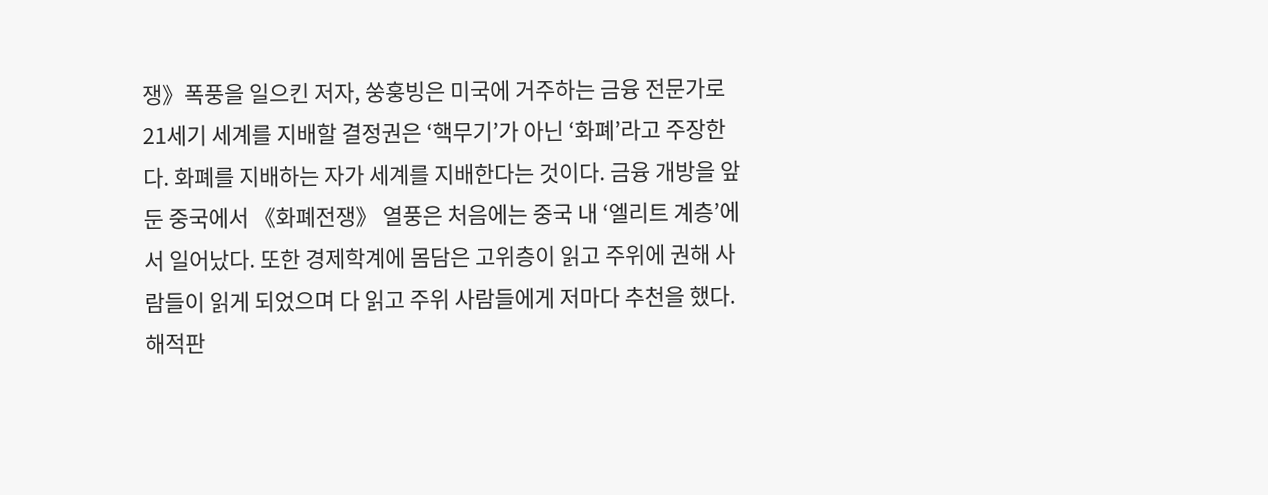쟁》폭풍을 일으킨 저자, 쑹훙빙은 미국에 거주하는 금융 전문가로 21세기 세계를 지배할 결정권은 ‘핵무기’가 아닌 ‘화폐’라고 주장한다. 화폐를 지배하는 자가 세계를 지배한다는 것이다. 금융 개방을 앞둔 중국에서 《화폐전쟁》 열풍은 처음에는 중국 내 ‘엘리트 계층’에서 일어났다. 또한 경제학계에 몸담은 고위층이 읽고 주위에 권해 사람들이 읽게 되었으며 다 읽고 주위 사람들에게 저마다 추천을 했다. 해적판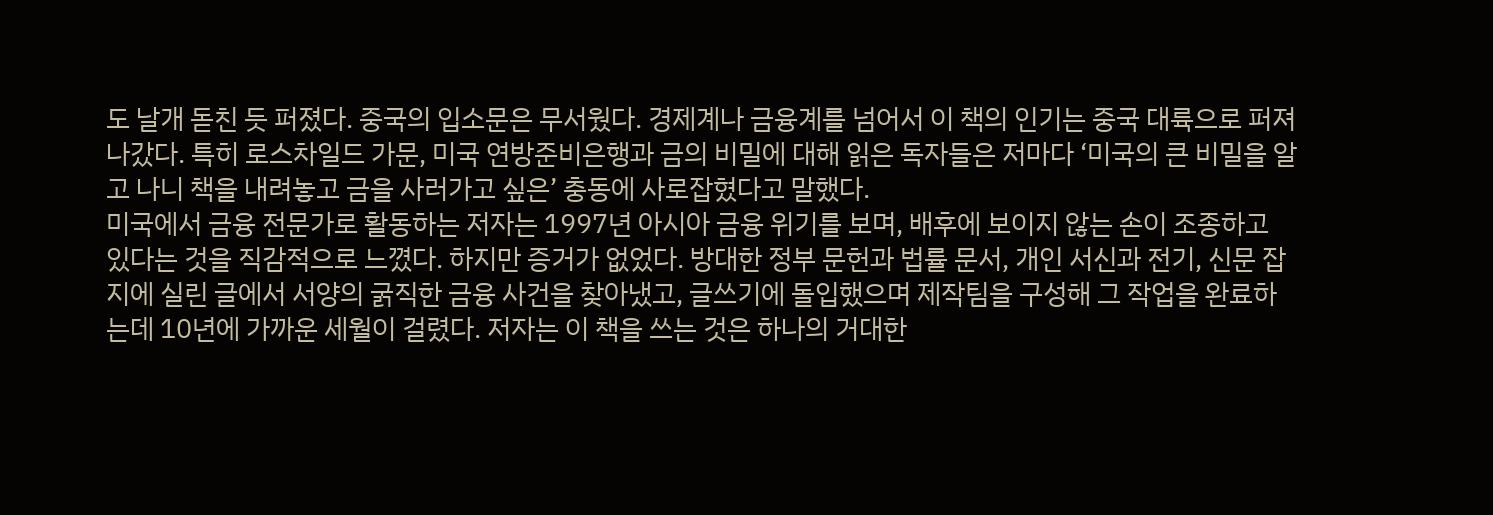도 날개 돋친 듯 퍼졌다. 중국의 입소문은 무서웠다. 경제계나 금융계를 넘어서 이 책의 인기는 중국 대륙으로 퍼져 나갔다. 특히 로스차일드 가문, 미국 연방준비은행과 금의 비밀에 대해 읽은 독자들은 저마다 ‘미국의 큰 비밀을 알고 나니 책을 내려놓고 금을 사러가고 싶은’ 충동에 사로잡혔다고 말했다.
미국에서 금융 전문가로 활동하는 저자는 1997년 아시아 금융 위기를 보며, 배후에 보이지 않는 손이 조종하고 있다는 것을 직감적으로 느꼈다. 하지만 증거가 없었다. 방대한 정부 문헌과 법률 문서, 개인 서신과 전기, 신문 잡지에 실린 글에서 서양의 굵직한 금융 사건을 찾아냈고, 글쓰기에 돌입했으며 제작팀을 구성해 그 작업을 완료하는데 10년에 가까운 세월이 걸렸다. 저자는 이 책을 쓰는 것은 하나의 거대한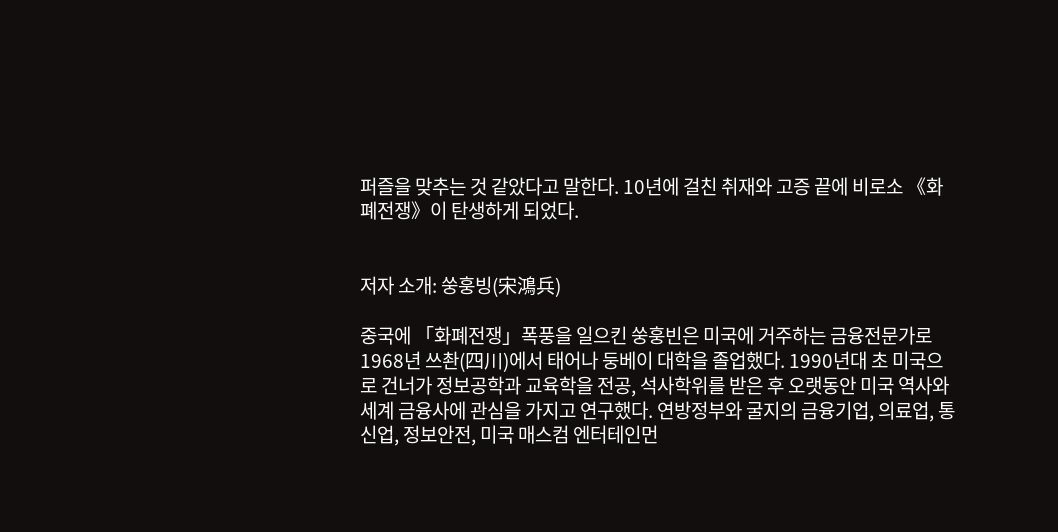퍼즐을 맞추는 것 같았다고 말한다. 10년에 걸친 취재와 고증 끝에 비로소 《화폐전쟁》이 탄생하게 되었다.


저자 소개: 쑹훙빙(宋鴻兵)

중국에 「화폐전쟁」폭풍을 일으킨 쑹훙빈은 미국에 거주하는 금융전문가로 1968년 쓰촨(四川)에서 태어나 둥베이 대학을 졸업했다. 1990년대 초 미국으로 건너가 정보공학과 교육학을 전공, 석사학위를 받은 후 오랫동안 미국 역사와 세계 금융사에 관심을 가지고 연구했다. 연방정부와 굴지의 금융기업, 의료업, 통신업, 정보안전, 미국 매스컴 엔터테인먼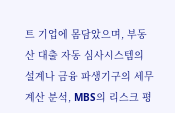트 기업에 몸담았으며, 부동산 대출 자동 심사시스템의 설계나 금융 파생기구의 세무계산 분석, MBS의 리스크 평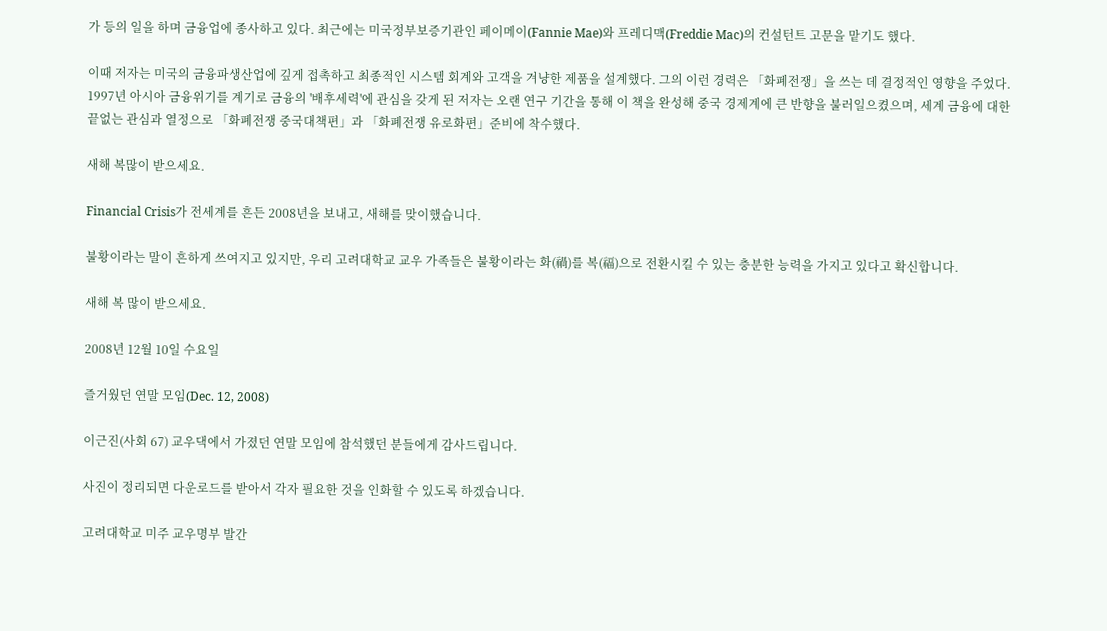가 등의 일을 하며 금융업에 종사하고 있다. 최근에는 미국정부보증기관인 페이메이(Fannie Mae)와 프레디맥(Freddie Mac)의 컨설턴트 고문을 맡기도 했다.

이때 저자는 미국의 금융파생산업에 깊게 접촉하고 최종적인 시스템 회계와 고객을 겨냥한 제품을 설계했다. 그의 이런 경력은 「화폐전쟁」을 쓰는 데 결정적인 영향을 주었다. 1997년 아시아 금융위기를 계기로 금융의 '배후세력'에 관심을 갖게 된 저자는 오랜 연구 기간을 통해 이 책을 완성해 중국 경제계에 큰 반향을 불러일으켰으며, 세계 금융에 대한 끝없는 관심과 열정으로 「화폐전쟁 중국대책편」과 「화폐전쟁 유로화편」준비에 착수했다.

새해 복많이 받으세요.

Financial Crisis가 전세계를 흔든 2008년을 보내고, 새해를 맞이했습니다.

불황이라는 말이 흔하게 쓰여지고 있지만, 우리 고려대학교 교우 가족들은 불황이라는 화(禍)를 복(福)으로 전환시킬 수 있는 충분한 능력을 가지고 있다고 확신합니다.

새해 복 많이 받으세요.

2008년 12월 10일 수요일

즐거웠던 연말 모임(Dec. 12, 2008)

이근진(사회 67) 교우댁에서 가졌던 연말 모임에 참석했던 분들에게 감사드립니다.

사진이 정리되면 다운로드를 받아서 각자 필요한 것을 인화할 수 있도록 하겠습니다.

고려대학교 미주 교우명부 발간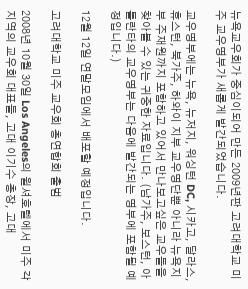뉴욕교우회가 중심이되어 만든 2009년판 고려대학교 미주 교우명부가 새롭게 발간되었습니다.

교우명부에는 뉴욕, 뉴저지, 워싱턴 DC, 시카고, 달라스, 휴스턴, 북가주, 하와이 지부 교우명단뿐 아니라 뉴욕지부 주재원까지 포함하고 있어서 만나보고싶은 교우들을 찾아볼 수 있는 귀중한 자료입니다. (남가주, 보스턴, 아틀란타의 교우명부는 다음에 발간되는 명부에 포함될 예정입니다.)

12월 12일 연말모임에서 배포할 예정입니다.

고려대학교 미주 교우회 총연합회 출범

2008년 10월 30일 Los Angeles의 윌셔호텔에서 미주 각지역의 교우회 대표들, 고대 이기수 총장, 고대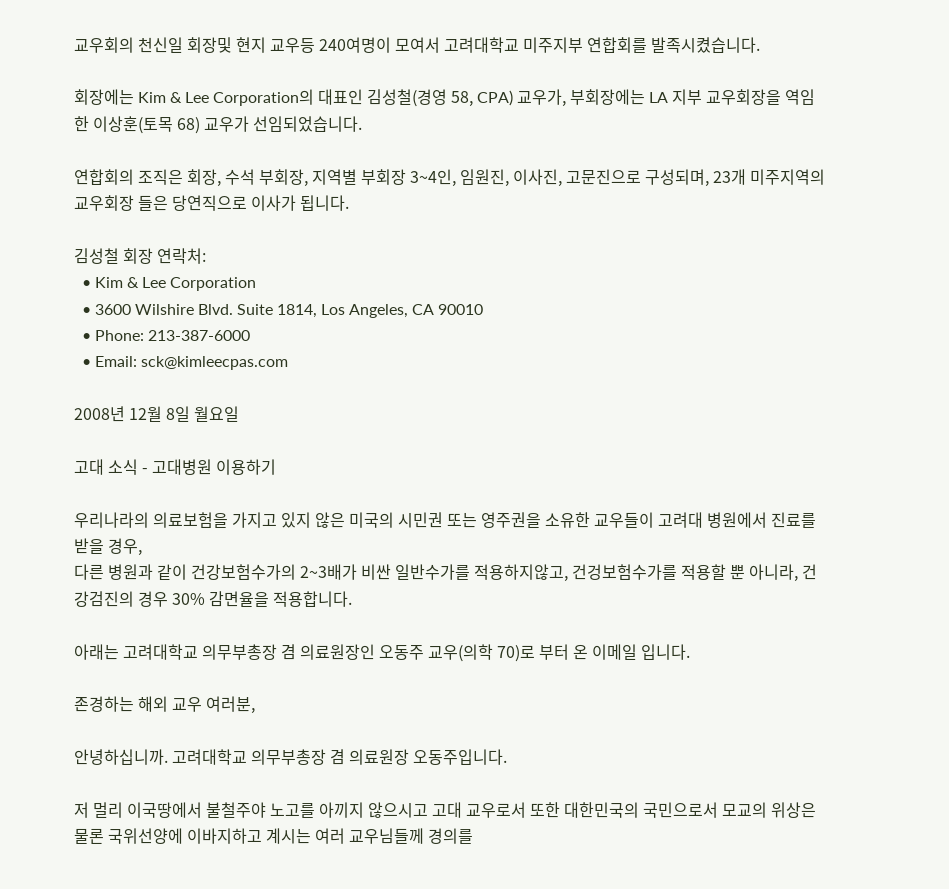교우회의 천신일 회장및 현지 교우등 240여명이 모여서 고려대학교 미주지부 연합회를 발족시켰습니다.

회장에는 Kim & Lee Corporation의 대표인 김성철(경영 58, CPA) 교우가, 부회장에는 LA 지부 교우회장을 역임한 이상훈(토목 68) 교우가 선임되었습니다.

연합회의 조직은 회장, 수석 부회장, 지역별 부회장 3~4인, 임원진, 이사진, 고문진으로 구성되며, 23개 미주지역의 교우회장 들은 당연직으로 이사가 됩니다.

김성철 회장 연락처:
  • Kim & Lee Corporation
  • 3600 Wilshire Blvd. Suite 1814, Los Angeles, CA 90010
  • Phone: 213-387-6000
  • Email: sck@kimleecpas.com

2008년 12월 8일 월요일

고대 소식 - 고대병원 이용하기

우리나라의 의료보험을 가지고 있지 않은 미국의 시민권 또는 영주권을 소유한 교우들이 고려대 병원에서 진료를 받을 경우,
다른 병원과 같이 건강보험수가의 2~3배가 비싼 일반수가를 적용하지않고, 건겅보험수가를 적용할 뿐 아니라, 건강검진의 경우 30% 감면율을 적용합니다.

아래는 고려대학교 의무부총장 겸 의료원장인 오동주 교우(의학 70)로 부터 온 이메일 입니다.

존경하는 해외 교우 여러분,

안녕하십니까. 고려대학교 의무부총장 겸 의료원장 오동주입니다.

저 멀리 이국땅에서 불철주야 노고를 아끼지 않으시고 고대 교우로서 또한 대한민국의 국민으로서 모교의 위상은 물론 국위선양에 이바지하고 계시는 여러 교우님들께 경의를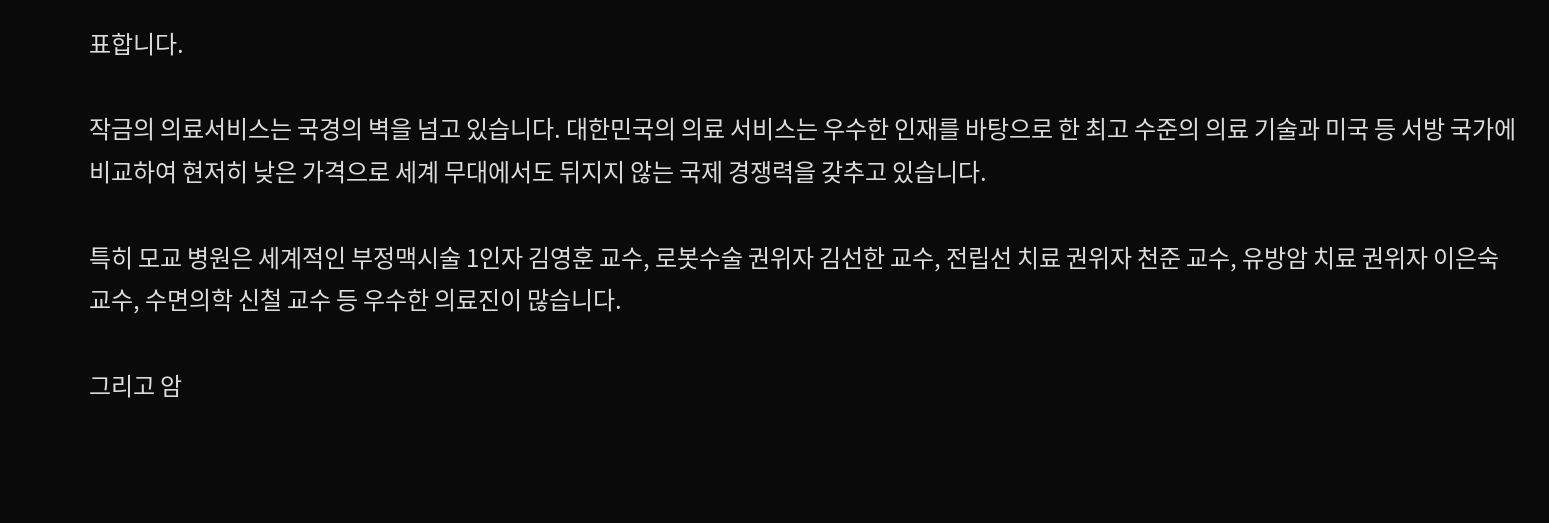표합니다.

작금의 의료서비스는 국경의 벽을 넘고 있습니다. 대한민국의 의료 서비스는 우수한 인재를 바탕으로 한 최고 수준의 의료 기술과 미국 등 서방 국가에 비교하여 현저히 낮은 가격으로 세계 무대에서도 뒤지지 않는 국제 경쟁력을 갖추고 있습니다.

특히 모교 병원은 세계적인 부정맥시술 1인자 김영훈 교수, 로봇수술 권위자 김선한 교수, 전립선 치료 권위자 천준 교수, 유방암 치료 권위자 이은숙 교수, 수면의학 신철 교수 등 우수한 의료진이 많습니다.

그리고 암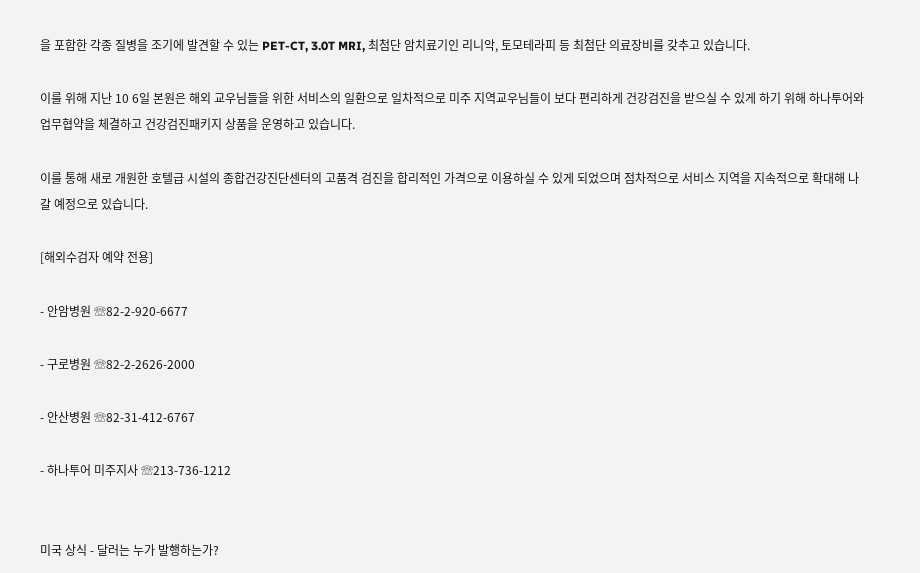을 포함한 각종 질병을 조기에 발견할 수 있는 PET-CT, 3.0T MRI, 최첨단 암치료기인 리니악, 토모테라피 등 최첨단 의료장비를 갖추고 있습니다.

이를 위해 지난 10 6일 본원은 해외 교우님들을 위한 서비스의 일환으로 일차적으로 미주 지역교우님들이 보다 편리하게 건강검진을 받으실 수 있게 하기 위해 하나투어와 업무협약을 체결하고 건강검진패키지 상품을 운영하고 있습니다.

이를 통해 새로 개원한 호텔급 시설의 종합건강진단센터의 고품격 검진을 합리적인 가격으로 이용하실 수 있게 되었으며 점차적으로 서비스 지역을 지속적으로 확대해 나갈 예정으로 있습니다.

[해외수검자 예약 전용]

- 안암병원 ☏82-2-920-6677

- 구로병원 ☏82-2-2626-2000

- 안산병원 ☏82-31-412-6767

- 하나투어 미주지사 ☏213-736-1212


미국 상식 - 달러는 누가 발행하는가?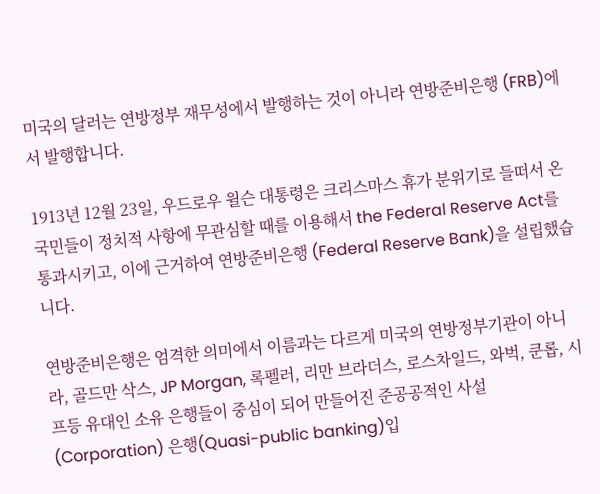미국의 달러는 연방정부 재무성에서 발행하는 것이 아니라 연방준비은행 (FRB)에서 발행합니다.

1913년 12월 23일, 우드로우 윌슨 대통령은 크리스마스 휴가 분위기로 들떠서 온국민들이 정치적 사항에 무관심할 때를 이용해서 the Federal Reserve Act를 통과시키고, 이에 근거하여 연방준비은행 (Federal Reserve Bank)을 설립했습니다.

연방준비은행은 엄격한 의미에서 이름과는 다르게 미국의 연방정부기관이 아니라, 골드만 삭스, JP Morgan, 록펠러, 리만 브라더스, 로스차일드, 와벅, 쿤롭, 시프등 유대인 소유 은행들이 중심이 되어 만들어진 준공공적인 사설(Corporation) 은행(Quasi-public banking)입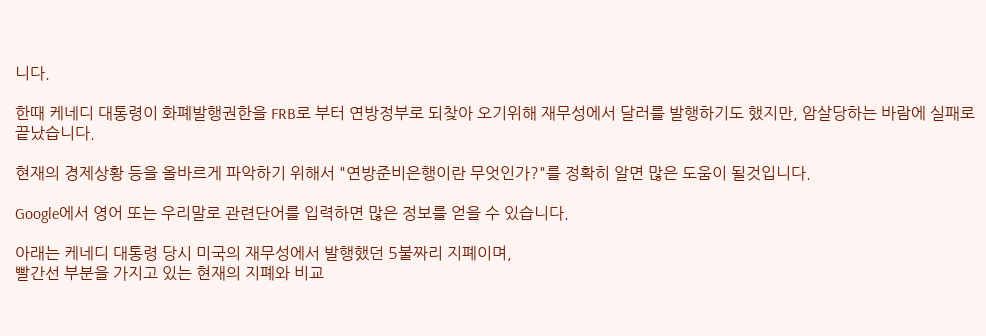니다.

한때 케네디 대통령이 화폐발행권한을 FRB로 부터 연방정부로 되찾아 오기위해 재무성에서 달러를 발행하기도 했지만, 암살당하는 바람에 실패로 끝났습니다.

현재의 경제상황 등을 올바르게 파악하기 위해서 "연방준비은행이란 무엇인가?"를 정확히 알면 많은 도움이 될것입니다.

Google에서 영어 또는 우리말로 관련단어를 입력하면 많은 정보를 얻을 수 있습니다.

아래는 케네디 대통령 당시 미국의 재무성에서 발행했던 5불짜리 지폐이며,
빨간선 부분을 가지고 있는 현재의 지폐와 비교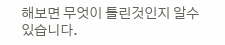해보면 무엇이 틀린것인지 알수있습니다.